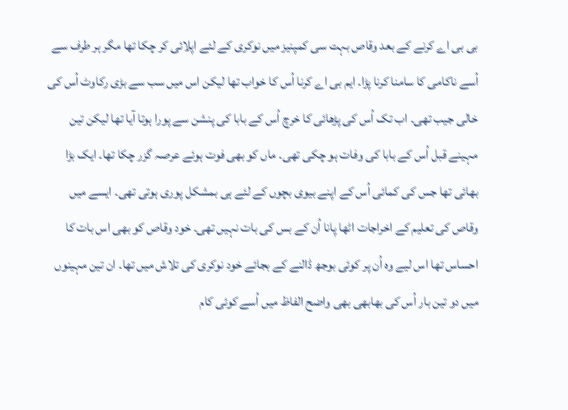بی بی اے کرنے کے بعد وقاص بہت سی کمپنیز میں نوکری کے لئے اپلائی کر چکا تھا مگر ہر طرف سے اُسے ناکامی کا سامنا کرنا پڑا۔ ایم بی اے کرنا اُس کا خواب تھا لیکن اس میں سب سے بڑی رکاوٹ اُس کی خالی جیب تھی۔ اب تک اُس کی پڑھائی کا خرچ اُس کے بابا کی پنشن سے پورا ہوتا آیا تھا لیکن تین مہینے قبل اُس کے بابا کی وفات ہو چکی تھی۔ ماں کو بھی فوت ہوئے عرصہ گزر چکا تھا۔ ایک بڑا بھائی تھا جس کی کمائی اُس کے اپنے بیوی بچوں کے لئے ہی بمشکل پوری ہوتی تھی۔ ایسے میں وقاص کی تعلیم کے اخراجات اٹھا پانا اُن کے بس کی بات نہیں تھی۔ خود وقاص کو بھی اس بات کا احساس تھا اس لیے وہ اُن پر کوئی بوجھ ڈالنے کے بجائے خود نوکری کی تلاش میں تھا۔ ان تین مہینوں میں دو تین بار اُس کی بھابھی بھی واضح الفاظ میں اُسے کوئی کام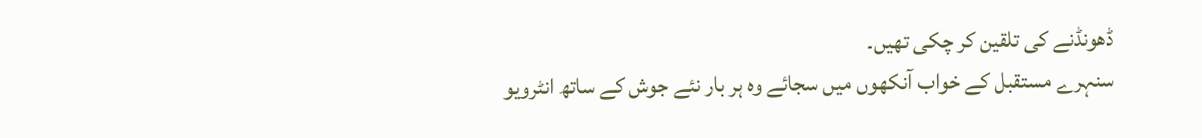ڈھونڈنے کی تلقین کر چکی تھیں۔
سنہرے مستقبل کے خواب آنکھوں میں سجائے وہ ہر بار نئے جوش کے ساتھ انٹرویو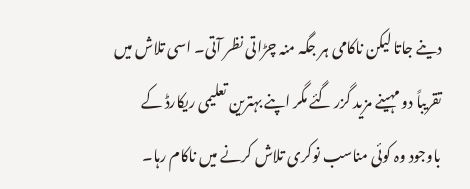دینے جاتا لیکن ناکامی ہر جگہ منہ چڑاتی نظر آتی۔ اسی تلاش میں تقریباً دو مہینے مزید گزر گئے مگر اپنے بہترین تعلیمی ریکارڈ کے باوجود وہ کوئی مناسب نوکری تلاش کرنے میں ناکام رہا۔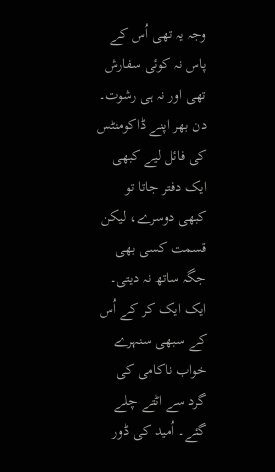وجہ یہ تھی اُس کے پاس نہ کوئی سفارش تھی اور نہ ہی رشوت۔ دن بھر اپنے ڈاکومنٹس کی فائل لیے کبھی ایک دفتر جاتا تو کبھی دوسرے، لیکن قسمت کسی بھی جگہ ساتھ نہ دیتی۔ ایک ایک کر کے اُس کے سبھی سنہرے خواب ناکامی کی گرد سے اٹتے چلے گئے۔ اُمید کی ڈور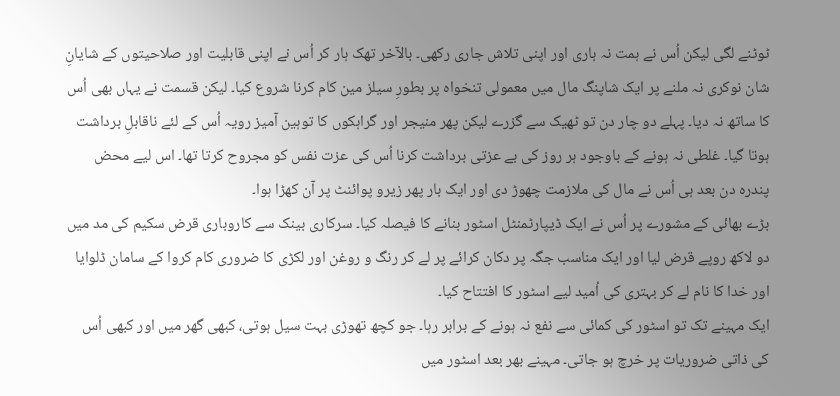ٹوٹنے لگی لیکن اُس نے ہمت نہ ہاری اور اپنی تلاش جاری رکھی۔ بالآخر تھک ہار کر اُس نے اپنی قابلیت اور صلاحیتوں کے شایانِ شان نوکری نہ ملنے پر ایک شاپنگ مال میں معمولی تنخواہ پر بطورِ سیلز مین کام کرنا شروع کیا۔ لیکن قسمت نے یہاں بھی اُس کا ساتھ نہ دیا۔ پہلے دو چار دن تو ٹھیک سے گزرے لیکن پھر منیجر اور گراہکوں کا توہین آمیز رویہ اُس کے لئے ناقابلِ برداشت ہوتا گیا۔ غلطی نہ ہونے کے باوجود ہر روز کی بے عزتی برداشت کرنا اُس کی عزت نفس کو مجروح کرتا تھا۔ اس لیے محض پندرہ دن بعد ہی اُس نے مال کی ملازمت چھوڑ دی اور ایک بار پھر زیرو پوائنٹ پر آن کھڑا ہوا۔
بڑے بھائی کے مشورے پر اُس نے ایک ڈیپارٹمنٹل اسٹور بنانے کا فیصلہ کیا۔ سرکاری بینک سے کاروباری قرض سکیم کی مد میں دو لاکھ روپے قرض لیا اور ایک مناسب جگہ پر دکان کرائے پر لے کر رنگ و روغن اور لکڑی کا ضروری کام کروا کے سامان ڈلوایا اور خدا کا نام لے کر بہتری کی اُمید لیے اسٹور کا افتتاح کیا۔
ایک مہینے تک تو اسٹور کی کمائی سے نفع نہ ہونے کے برابر رہا۔ جو کچھ تھوڑی بہت سیل ہوتی، کبھی گھر میں اور کبھی اُس کی ذاتی ضروریات پر خرچ ہو جاتی۔ مہینے بھر بعد اسٹور میں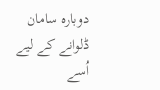دوبارہ سامان ڈلوانے کے لیے اُسے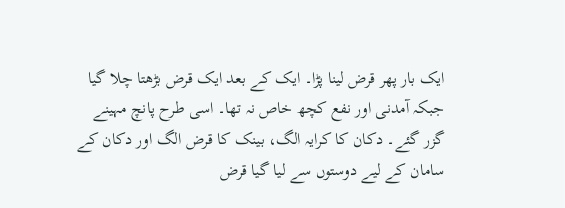ایک بار پھر قرض لینا پڑا۔ ایک کے بعد ایک قرض بڑھتا چلا گیا جبکہ آمدنی اور نفع کچھ خاص نہ تھا۔ اسی طرح پانچ مہینے گزر گئے۔ دکان کا کرایہ الگ، بینک کا قرض الگ اور دکان کے سامان کے لیے دوستوں سے لیا گیا قرض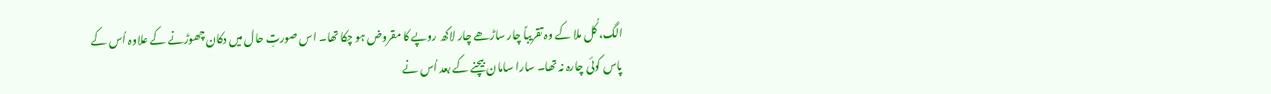الگ، کُل ملا کے وہ تقریباً چار ساڑھے چار لاکھ روپے کا مقروض ہو چکا تھا۔ اس صورتِ حال میں دکان چھوڑنے کے علاوہ اُس کے پاس کوئی چارہ نہ تھا۔ سارا سامان بیچنے کے بعد اُس نے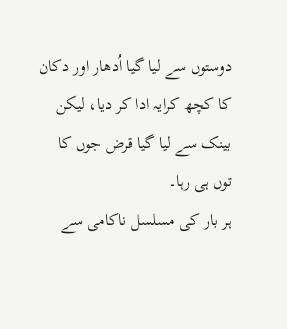دوستوں سے لیا گیا اُدھار اور دکان کا کچھ کرایہ ادا کر دیا، لیکن بینک سے لیا گیا قرض جوں کا توں ہی رہا۔
ہر بار کی مسلسل ناکامی سے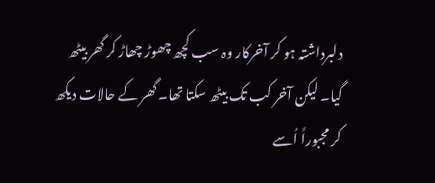دلبرداشتہ ہو کر آخرکار وہ سب کچھ چھوڑ چھاڑ کر گھر بیٹھ گیا۔ لیکن آخر کب تک بیٹھ سکتا تھا۔ گھر کے حالات دیکھ کر مجبوراً اُسے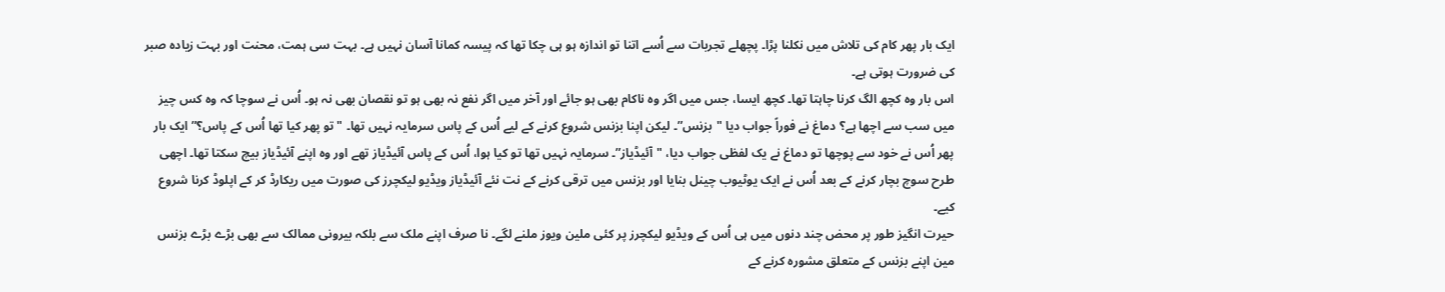ایک بار پھر کام کی تلاش میں نکلنا پڑا۔ پچھلے تجربات سے اُسے اتنا تو اندازہ ہو ہی چکا تھا کہ پیسہ کمانا آسان نہیں ہے۔ بہت سی ہمت، محنت اور بہت زیادہ صبر کی ضرورت ہوتی ہے۔
اس بار وہ کچھ الگ کرنا چاہتا تھا۔ کچھ ایسا، جس میں اگر وہ ناکام بھی ہو جائے اور آخر میں اگر نفع نہ بھی ہو تو نقصان بھی نہ ہو۔ اُس نے سوچا کہ وہ کس چیز میں سب سے اچھا ہے؟ دماغ نے فوراً جواب دیا "بزنس”۔ لیکن اپنا بزنس شروع کرنے کے لیے اُس کے پاس سرمایہ نہیں تھا۔ "تو پھر کیا تھا اُس کے پاس؟” ایک بار پھر اُس نے خود سے پوچھا تو دماغ نے یک لفظی جواب دیا، "آئیڈیاز”۔ سرمایہ نہیں تھا تو کیا ہوا، اُس کے پاس آئیڈیاز تھے اور وہ اپنے آئیڈیاز بیچ سکتا تھا۔ اچھی طرح سوچ بچار کرنے کے بعد اُس نے ایک یوٹیوب چینل بنایا اور بزنس میں ترقی کرنے کے نت نئے آئیڈیاز ویڈیو لیکچرز کی صورت میں ریکارڈ کر کے اپلوڈ کرنا شروع کیے۔
حیرت انگیز طور پر محض چند دنوں میں ہی اُس کے ویڈیو لیکچرز پر کئی ملین ویوز ملنے لگے۔ نا صرف اپنے ملک سے بلکہ بیرونی ممالک سے بھی بڑے بڑے بزنس مین اپنے بزنس کے متعلق مشورہ کرنے کے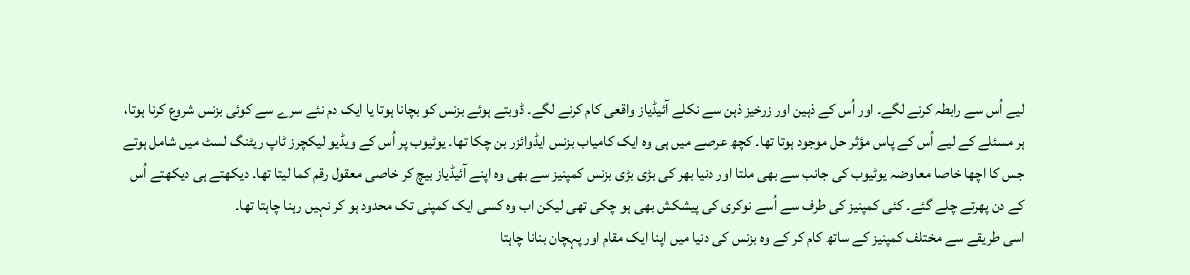لیے اُس سے رابطہ کرنے لگے۔ اور اُس کے ذہین اور زرخیز ذہن سے نکلے آئیڈیاز واقعی کام کرنے لگے۔ ڈوبتے ہوئے بزنس کو بچانا ہوتا یا ایک دم نئے سرے سے کوئی بزنس شروع کرنا ہوتا، ہر مسئلے کے لیے اُس کے پاس مؤثر حل موجود ہوتا تھا۔ کچھ عرصے میں ہی وہ ایک کامیاب بزنس ایڈوائزر بن چکا تھا۔ یوٹیوب پر اُس کے ویڈیو لیکچرز ٹاپ ریٹنگ لسٹ میں شامل ہوتے جس کا اچھا خاصا معاوضہ یوٹیوب کی جانب سے بھی ملتا اور دنیا بھر کی بڑی بڑی بزنس کمپنیز سے بھی وہ اپنے آئیڈیاز بیچ کر خاصی معقول رقم کما لیتا تھا۔ دیکھتے ہی دیکھتے اُس کے دن پھرتے چلے گئے۔ کئی کمپنیز کی طرف سے اُسے نوکری کی پیشکش بھی ہو چکی تھی لیکن اب وہ کسی ایک کمپنی تک محدود ہو کر نہیں رہنا چاہتا تھا۔
اسی طریقے سے مختلف کمپنیز کے ساتھ کام کر کے وہ بزنس کی دنیا میں اپنا ایک مقام اور پہچان بنانا چاہتا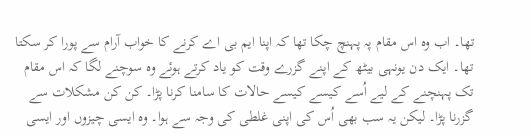تھا۔ اب وہ اس مقام پہ پہنچ چکا تھا کہ اپنا ایم بی اے کرنے کا خواب آرام سے پورا کر سکتا تھا۔ ایک دن یونہی بیٹھ کے اپنے گزرے وقت کو یاد کرتے ہوئے وہ سوچنے لگا کہ اس مقام تک پہنچنے کے لیے اُسے کیسے کیسے حالات کا سامنا کرنا پڑا۔ کن کن مشکلات سے گزرنا پڑا۔ لیکن یہ سب بھی اُس کی اپنی غلطی کی وجہ سے ہوا۔ وہ ایسی چیزوں اور ایسی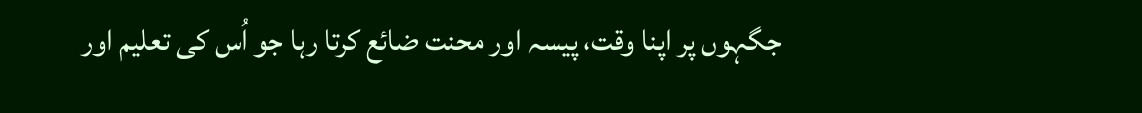جگہوں پر اپنا وقت، پیسہ اور محنت ضائع کرتا رہا جو اُس کی تعلیم اور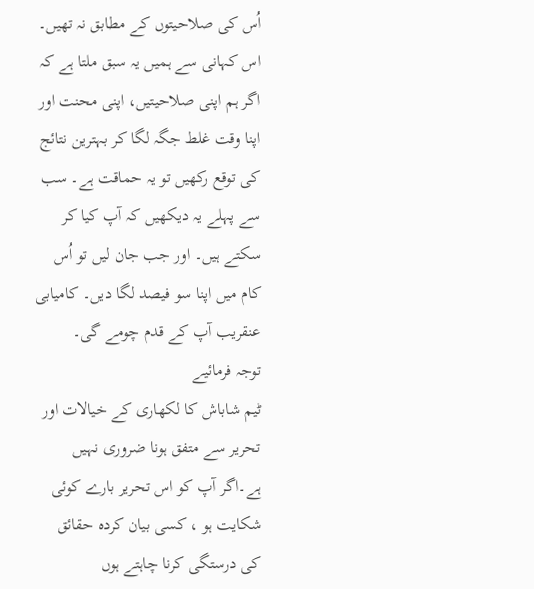اُس کی صلاحیتوں کے مطابق نہ تھیں۔
اس کہانی سے ہمیں یہ سبق ملتا ہے کہ اگر ہم اپنی صلاحیتیں، اپنی محنت اور اپنا وقت غلط جگہ لگا کر بہترین نتائج کی توقع رکھیں تو یہ حماقت ہے۔ سب سے پہلے یہ دیکھیں کہ آپ کیا کر سکتے ہیں۔ اور جب جان لیں تو اُس کام میں اپنا سو فیصد لگا دیں۔ کامیابی عنقریب آپ کے قدم چومے گی۔
توجہ فرمائیے
ٹیم شاباش کا لکھاری کے خیالات اور تحریر سے متفق ہونا ضروری نہیں ہے۔اگر آپ کو اس تحریر بارے کوئی شکایت ہو ، کسی بیان کردہ حقائق کی درستگی کرنا چاہتے ہوں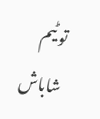تو ٹیم شاباش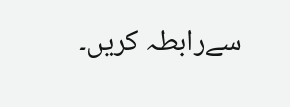سےرابطہ کریں۔